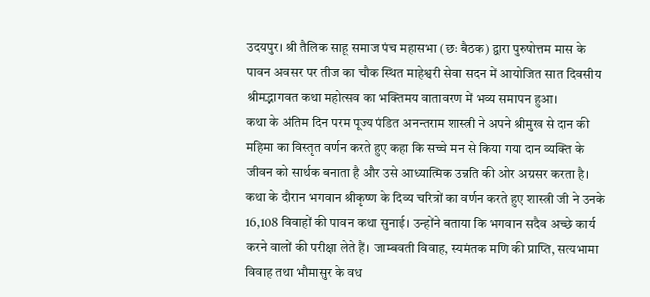उदयपुर। श्री तैलिक साहू समाज पंच महासभा (छः बैठक) द्वारा पुरुषोत्तम मास के पावन अवसर पर तीज का चौक स्थित माहेश्वरी सेवा सदन में आयोजित सात दिवसीय श्रीमद्भागवत कथा महोत्सव का भक्तिमय वातावरण में भव्य समापन हुआ।
कथा के अंतिम दिन परम पूज्य पंडित अनन्तराम शास्त्री ने अपने श्रीमुख से दान की महिमा का विस्तृत वर्णन करते हुए कहा कि सच्चे मन से किया गया दान व्यक्ति के जीवन को सार्थक बनाता है और उसे आध्यात्मिक उन्नति की ओर अग्रसर करता है।
कथा के दौरान भगवान श्रीकृष्ण के दिव्य चरित्रों का वर्णन करते हुए शास्त्री जी ने उनके 16,108 विवाहों की पावन कथा सुनाई। उन्होंने बताया कि भगवान सदैव अच्छे कार्य करने वालों की परीक्षा लेते हैं। जाम्बवती विवाह, स्यमंतक मणि की प्राप्ति, सत्यभामा विवाह तथा भौमासुर के वध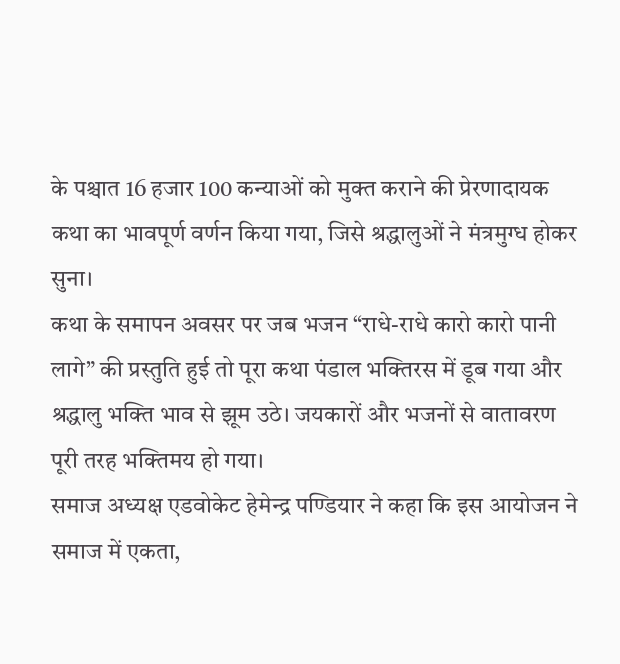के पश्चात 16 हजार 100 कन्याओं को मुक्त कराने की प्रेरणादायक कथा का भावपूर्ण वर्णन किया गया, जिसे श्रद्धालुओं ने मंत्रमुग्ध होकर सुना।
कथा के समापन अवसर पर जब भजन “राधे-राधे कारो कारो पानी लागे” की प्रस्तुति हुई तो पूरा कथा पंडाल भक्तिरस में डूब गया और श्रद्धालु भक्ति भाव से झूम उठे। जयकारों और भजनों से वातावरण पूरी तरह भक्तिमय हो गया।
समाज अध्यक्ष एडवोकेट हेमेन्द्र पण्डियार ने कहा कि इस आयोजन ने समाज में एकता,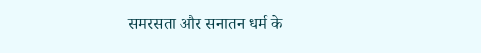समरसता और सनातन धर्म के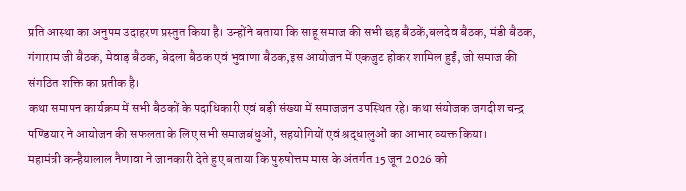प्रति आस्था का अनुपम उदाहरण प्रस्तुत किया है। उन्होंने बताया कि साहू समाज की सभी छह बैठकें,बलदेव बैठक, मंडी बैठक, गंगाराम जी बैठक, मेवाड़ बैठक, बेदला बैठक एवं भुवाणा बैठक,इस आयोजन में एकजुट होकर शामिल हुईं, जो समाज की संगठित शक्ति का प्रतीक है।
कथा समापन कार्यक्रम में सभी बैठकों के पदाधिकारी एवं बड़ी संख्या में समाजजन उपस्थित रहे। कथा संयोजक जगदीश चन्द्र पण्डियार ने आयोजन की सफलता के लिए सभी समाजबंधुओं, सहयोगियों एवं श्रद्धालुओं का आभार व्यक्त किया।
महामंत्री कन्हैयालाल नैणावा ने जानकारी देते हुए बताया कि पुरुषोत्तम मास के अंतर्गत 15 जून 2026 को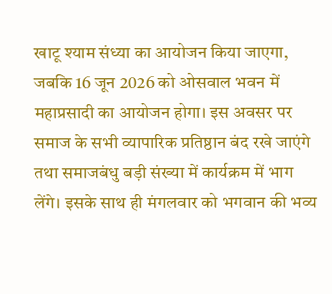खाटू श्याम संध्या का आयोजन किया जाएगा, जबकि 16 जून 2026 को ओसवाल भवन में महाप्रसादी का आयोजन होगा। इस अवसर पर समाज के सभी व्यापारिक प्रतिष्ठान बंद रखे जाएंगे तथा समाजबंधु बड़ी संख्या में कार्यक्रम में भाग लेंगे। इसके साथ ही मंगलवार को भगवान की भव्य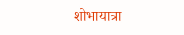शोभायात्रा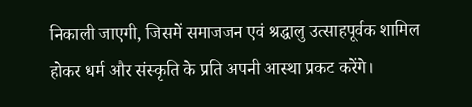निकाली जाएगी, जिसमें समाजजन एवं श्रद्धालु उत्साहपूर्वक शामिल होकर धर्म और संस्कृति के प्रति अपनी आस्था प्रकट करेंगे।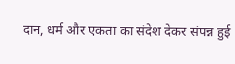दान, धर्म और एकता का संदेश देकर संपन्न हुई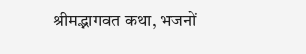श्रीमद्भागवत कथा, भजनों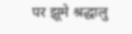पर झूमे श्रद्धालु